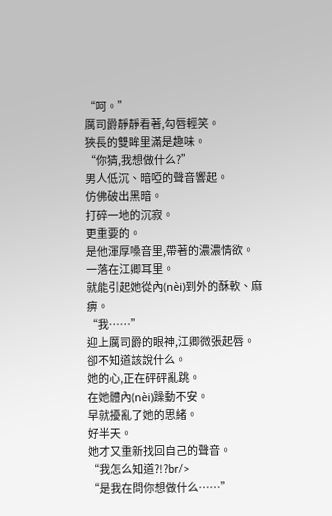“呵。”
厲司爵靜靜看著,勾唇輕笑。
狹長的雙眸里滿是趣味。
“你猜,我想做什么?”
男人低沉、暗啞的聲音響起。
仿佛破出黑暗。
打碎一地的沉寂。
更重要的。
是他渾厚嗓音里,帶著的濃濃情欲。
一落在江卿耳里。
就能引起她從內(nèi)到外的酥軟、麻痹。
“我……”
迎上厲司爵的眼神,江卿微張起唇。
卻不知道該說什么。
她的心,正在砰砰亂跳。
在她體內(nèi)躁動不安。
早就擾亂了她的思緒。
好半天。
她才又重新找回自己的聲音。
“我怎么知道?!?br/>
“是我在問你想做什么……”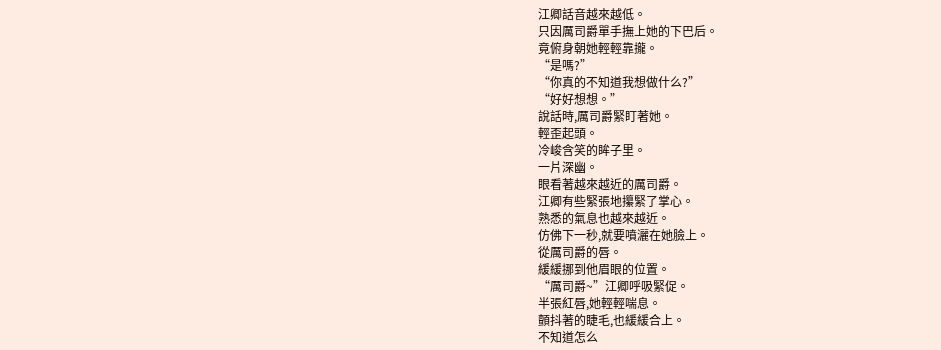江卿話音越來越低。
只因厲司爵單手撫上她的下巴后。
竟俯身朝她輕輕靠攏。
“是嗎?”
“你真的不知道我想做什么?”
“好好想想。”
說話時,厲司爵緊盯著她。
輕歪起頭。
冷峻含笑的眸子里。
一片深幽。
眼看著越來越近的厲司爵。
江卿有些緊張地攥緊了掌心。
熟悉的氣息也越來越近。
仿佛下一秒,就要噴灑在她臉上。
從厲司爵的唇。
緩緩挪到他眉眼的位置。
“厲司爵~”江卿呼吸緊促。
半張紅唇,她輕輕喘息。
顫抖著的睫毛,也緩緩合上。
不知道怎么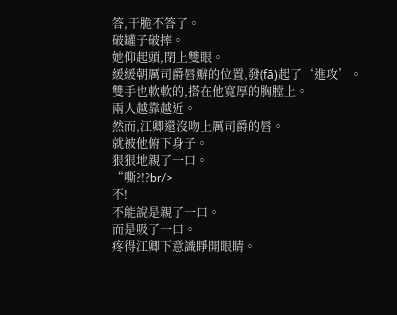答,干脆不答了。
破罐子破摔。
她仰起頭,閉上雙眼。
緩緩朝厲司爵唇瓣的位置,發(fā)起了‘進攻’。
雙手也軟軟的,搭在他寬厚的胸膛上。
兩人越靠越近。
然而,江卿還沒吻上厲司爵的唇。
就被他俯下身子。
狠狠地親了一口。
“嘶?!?br/>
不!
不能說是親了一口。
而是吸了一口。
疼得江卿下意識睜開眼睛。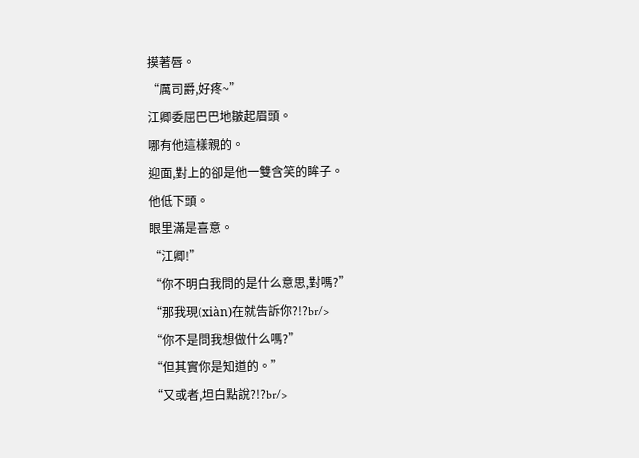摸著唇。
“厲司爵,好疼~”
江卿委屈巴巴地皺起眉頭。
哪有他這樣親的。
迎面,對上的卻是他一雙含笑的眸子。
他低下頭。
眼里滿是喜意。
“江卿!”
“你不明白我問的是什么意思,對嗎?”
“那我現(xiàn)在就告訴你?!?br/>
“你不是問我想做什么嗎?”
“但其實你是知道的。”
“又或者,坦白點說?!?br/>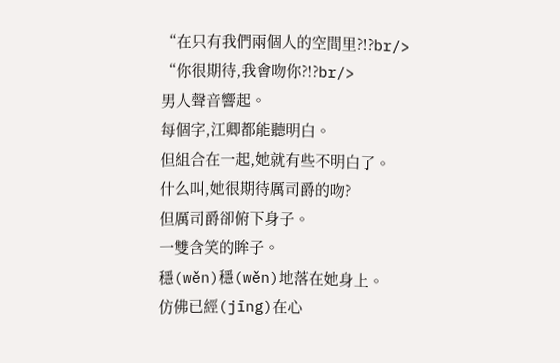“在只有我們兩個人的空間里?!?br/>
“你很期待,我會吻你?!?br/>
男人聲音響起。
每個字,江卿都能聽明白。
但組合在一起,她就有些不明白了。
什么叫,她很期待厲司爵的吻?
但厲司爵卻俯下身子。
一雙含笑的眸子。
穩(wěn)穩(wěn)地落在她身上。
仿佛已經(jīng)在心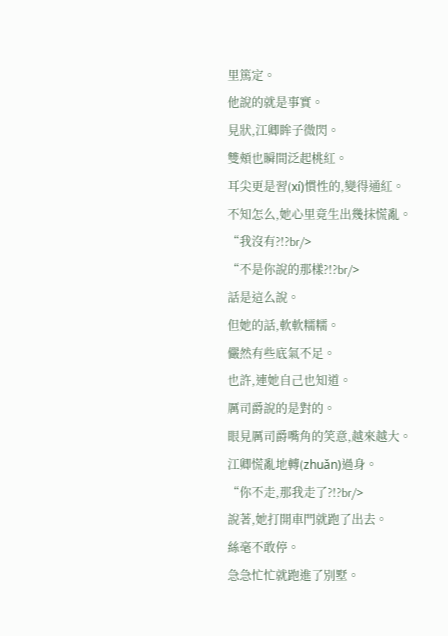里篤定。
他說的就是事實。
見狀,江卿眸子微閃。
雙頰也瞬間泛起桃紅。
耳尖更是習(xí)慣性的,變得通紅。
不知怎么,她心里竟生出幾抹慌亂。
“我沒有?!?br/>
“不是你說的那樣?!?br/>
話是這么說。
但她的話,軟軟糯糯。
儼然有些底氣不足。
也許,連她自己也知道。
厲司爵說的是對的。
眼見厲司爵嘴角的笑意,越來越大。
江卿慌亂地轉(zhuǎn)過身。
“你不走,那我走了?!?br/>
說著,她打開車門就跑了出去。
絲毫不敢停。
急急忙忙就跑進了別墅。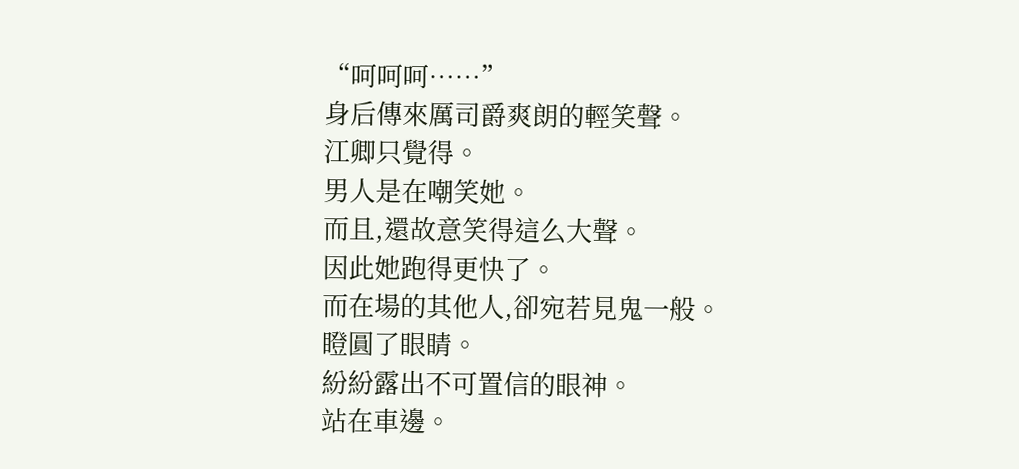“呵呵呵……”
身后傳來厲司爵爽朗的輕笑聲。
江卿只覺得。
男人是在嘲笑她。
而且,還故意笑得這么大聲。
因此她跑得更快了。
而在場的其他人,卻宛若見鬼一般。
瞪圓了眼睛。
紛紛露出不可置信的眼神。
站在車邊。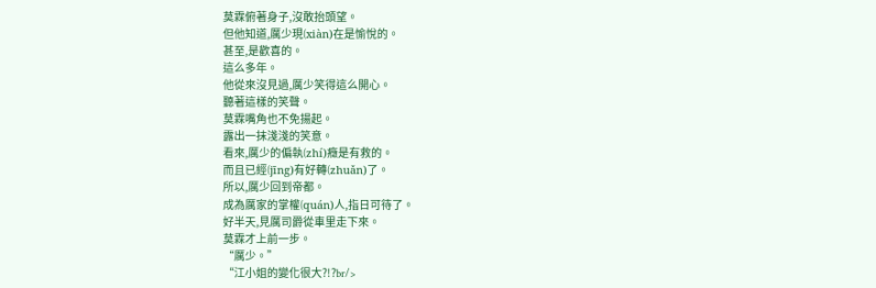莫霖俯著身子,沒敢抬頭望。
但他知道,厲少現(xiàn)在是愉悅的。
甚至,是歡喜的。
這么多年。
他從來沒見過,厲少笑得這么開心。
聽著這樣的笑聲。
莫霖嘴角也不免揚起。
露出一抹淺淺的笑意。
看來,厲少的偏執(zhí)癥是有救的。
而且已經(jīng)有好轉(zhuǎn)了。
所以,厲少回到帝都。
成為厲家的掌權(quán)人,指日可待了。
好半天,見厲司爵從車里走下來。
莫霖才上前一步。
“厲少。”
“江小姐的變化很大?!?br/>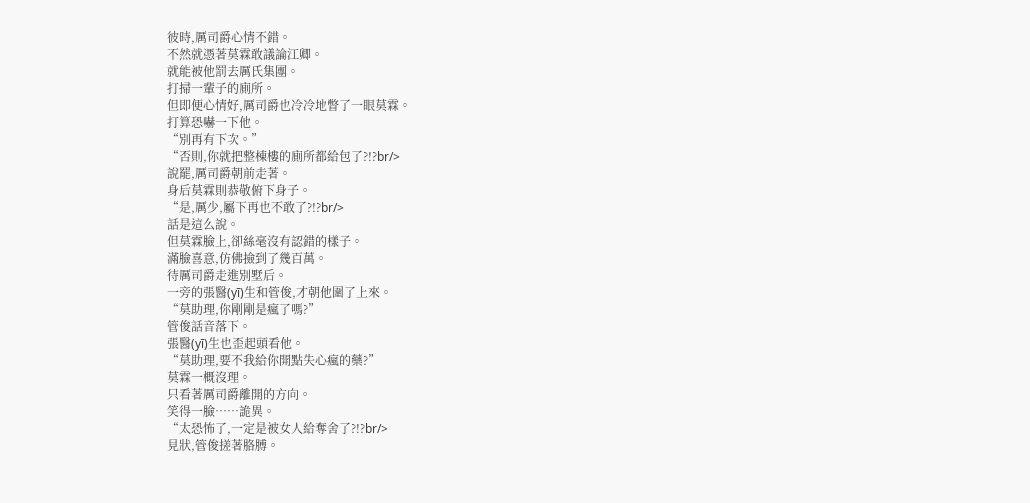彼時,厲司爵心情不錯。
不然就憑著莫霖敢議論江卿。
就能被他罰去厲氏集團。
打掃一輩子的廁所。
但即便心情好,厲司爵也冷冷地瞥了一眼莫霖。
打算恐嚇一下他。
“別再有下次。”
“否則,你就把整棟樓的廁所都給包了?!?br/>
說罷,厲司爵朝前走著。
身后莫霖則恭敬俯下身子。
“是,厲少,屬下再也不敢了?!?br/>
話是這么說。
但莫霖臉上,卻絲毫沒有認錯的樣子。
滿臉喜意,仿佛撿到了幾百萬。
待厲司爵走進別墅后。
一旁的張醫(yī)生和管俊,才朝他圍了上來。
“莫助理,你剛剛是瘋了嗎?”
管俊話音落下。
張醫(yī)生也歪起頭看他。
“莫助理,要不我給你開點失心瘋的藥?”
莫霖一概沒理。
只看著厲司爵離開的方向。
笑得一臉……詭異。
“太恐怖了,一定是被女人給奪舍了?!?br/>
見狀,管俊搓著胳膊。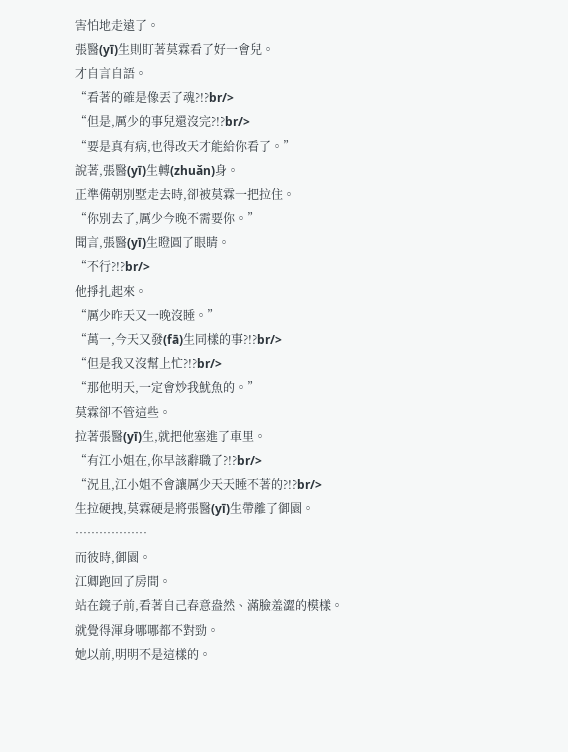害怕地走遠了。
張醫(yī)生則盯著莫霖看了好一會兒。
才自言自語。
“看著的確是像丟了魂?!?br/>
“但是,厲少的事兒還沒完?!?br/>
“要是真有病,也得改天才能給你看了。”
說著,張醫(yī)生轉(zhuǎn)身。
正準備朝別墅走去時,卻被莫霖一把拉住。
“你別去了,厲少今晚不需要你。”
聞言,張醫(yī)生瞪圓了眼睛。
“不行?!?br/>
他掙扎起來。
“厲少昨天又一晚沒睡。”
“萬一,今天又發(fā)生同樣的事?!?br/>
“但是我又沒幫上忙?!?br/>
“那他明天,一定會炒我魷魚的。”
莫霖卻不管這些。
拉著張醫(yī)生,就把他塞進了車里。
“有江小姐在,你早該辭職了?!?br/>
“況且,江小姐不會讓厲少天天睡不著的?!?br/>
生拉硬拽,莫霖硬是將張醫(yī)生帶離了御園。
………………
而彼時,御園。
江卿跑回了房間。
站在鏡子前,看著自己春意盎然、滿臉羞澀的模樣。
就覺得渾身哪哪都不對勁。
她以前,明明不是這樣的。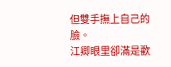但雙手撫上自己的臉。
江卿眼里卻滿是歡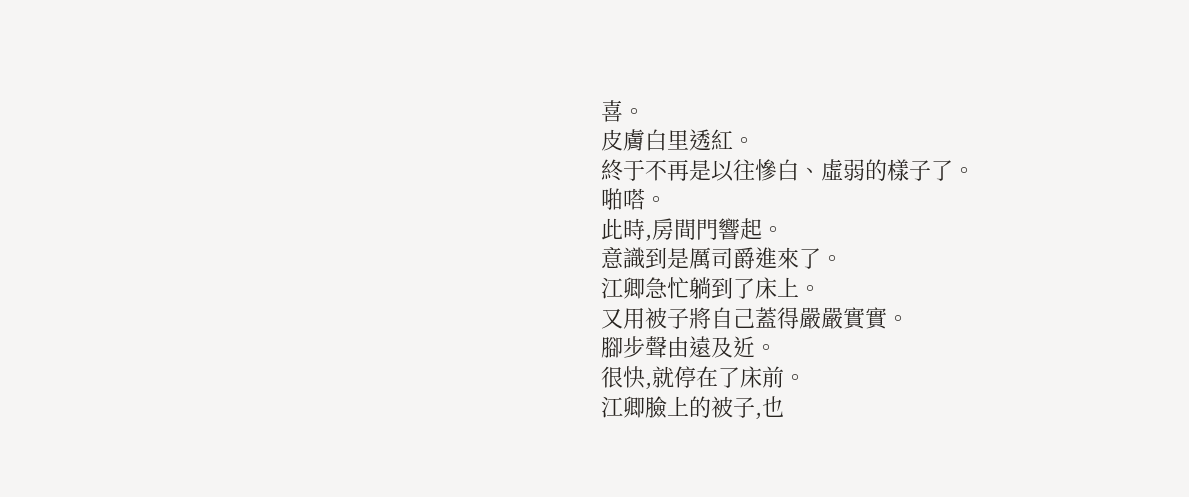喜。
皮膚白里透紅。
終于不再是以往慘白、虛弱的樣子了。
啪嗒。
此時,房間門響起。
意識到是厲司爵進來了。
江卿急忙躺到了床上。
又用被子將自己蓋得嚴嚴實實。
腳步聲由遠及近。
很快,就停在了床前。
江卿臉上的被子,也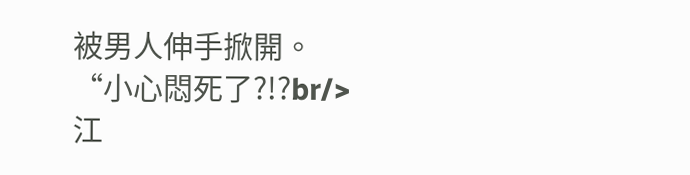被男人伸手掀開。
“小心悶死了?!?br/>
江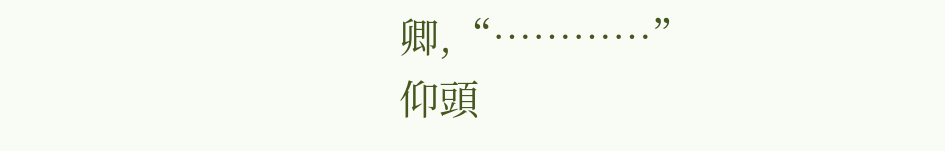卿,“…………”
仰頭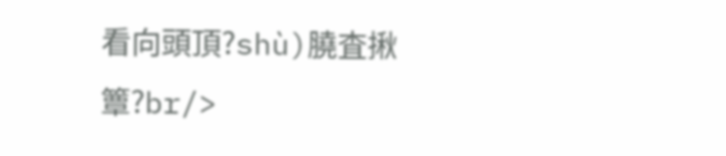看向頭頂?shù)膮査揪簟?br/>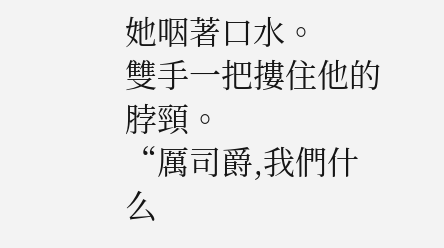她咽著口水。
雙手一把摟住他的脖頸。
“厲司爵,我們什么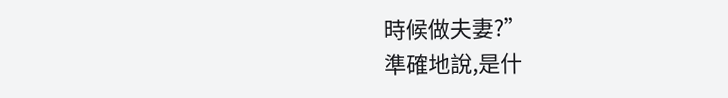時候做夫妻?”
準確地說,是什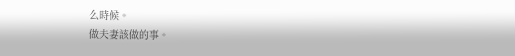么時候。
做夫妻該做的事。